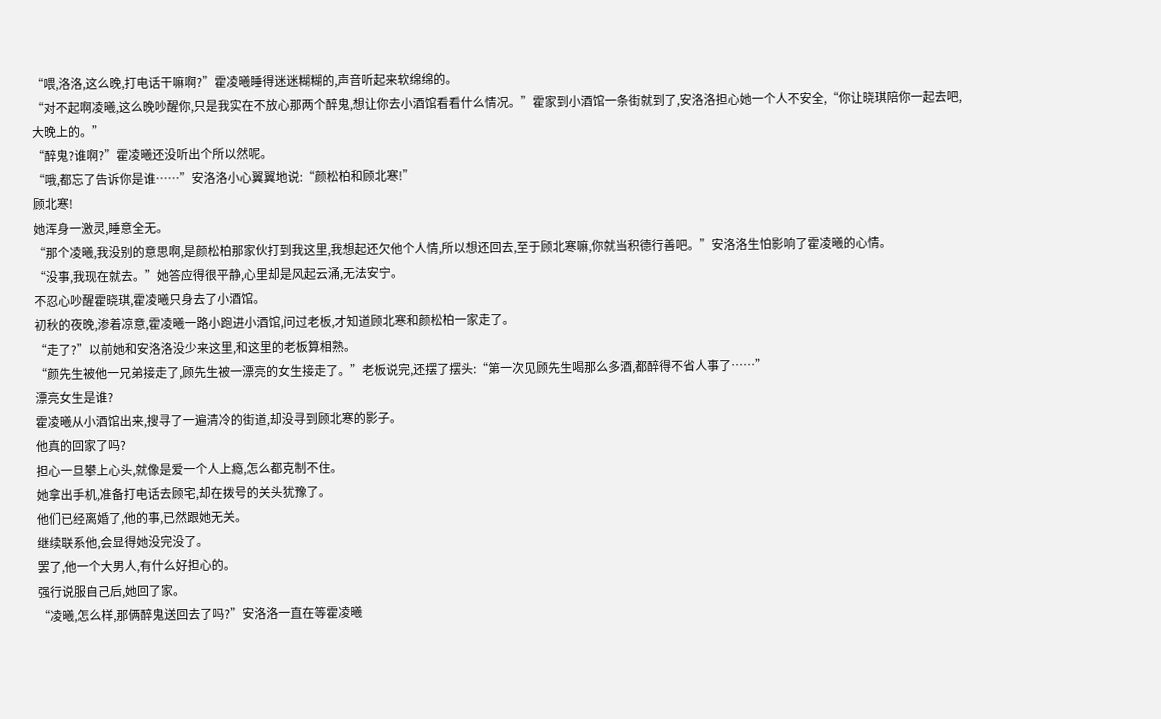“喂,洛洛,这么晚,打电话干嘛啊?”霍凌曦睡得迷迷糊糊的,声音听起来软绵绵的。
“对不起啊凌曦,这么晚吵醒你,只是我实在不放心那两个醉鬼,想让你去小酒馆看看什么情况。”霍家到小酒馆一条街就到了,安洛洛担心她一个人不安全,“你让晓琪陪你一起去吧,大晚上的。”
“醉鬼?谁啊?”霍凌曦还没听出个所以然呢。
“哦,都忘了告诉你是谁……”安洛洛小心翼翼地说:“颜松柏和顾北寒!”
顾北寒!
她浑身一激灵,睡意全无。
“那个凌曦,我没别的意思啊,是颜松柏那家伙打到我这里,我想起还欠他个人情,所以想还回去,至于顾北寒嘛,你就当积德行善吧。”安洛洛生怕影响了霍凌曦的心情。
“没事,我现在就去。”她答应得很平静,心里却是风起云涌,无法安宁。
不忍心吵醒霍晓琪,霍凌曦只身去了小酒馆。
初秋的夜晚,渗着凉意,霍凌曦一路小跑进小酒馆,问过老板,才知道顾北寒和颜松柏一家走了。
“走了?”以前她和安洛洛没少来这里,和这里的老板算相熟。
“颜先生被他一兄弟接走了,顾先生被一漂亮的女生接走了。”老板说完,还摆了摆头:“第一次见顾先生喝那么多酒,都醉得不省人事了……”
漂亮女生是谁?
霍凌曦从小酒馆出来,搜寻了一遍清冷的街道,却没寻到顾北寒的影子。
他真的回家了吗?
担心一旦攀上心头,就像是爱一个人上瘾,怎么都克制不住。
她拿出手机,准备打电话去顾宅,却在拨号的关头犹豫了。
他们已经离婚了,他的事,已然跟她无关。
继续联系他,会显得她没完没了。
罢了,他一个大男人,有什么好担心的。
强行说服自己后,她回了家。
“凌曦,怎么样,那俩醉鬼送回去了吗?”安洛洛一直在等霍凌曦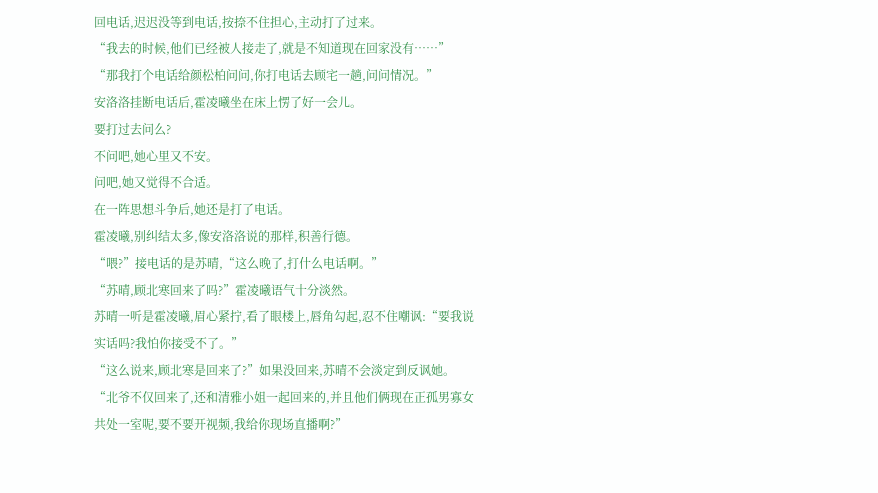回电话,迟迟没等到电话,按捺不住担心,主动打了过来。
“我去的时候,他们已经被人接走了,就是不知道现在回家没有……”
“那我打个电话给颜松柏问问,你打电话去顾宅一趟,问问情况。”
安洛洛挂断电话后,霍凌曦坐在床上愣了好一会儿。
要打过去问么?
不问吧,她心里又不安。
问吧,她又觉得不合适。
在一阵思想斗争后,她还是打了电话。
霍凌曦,别纠结太多,像安洛洛说的那样,积善行德。
“喂?”接电话的是苏晴,“这么晚了,打什么电话啊。”
“苏晴,顾北寒回来了吗?”霍凌曦语气十分淡然。
苏晴一听是霍凌曦,眉心紧拧,看了眼楼上,唇角勾起,忍不住嘲讽:“要我说实话吗?我怕你接受不了。”
“这么说来,顾北寒是回来了?”如果没回来,苏晴不会淡定到反讽她。
“北爷不仅回来了,还和清雅小姐一起回来的,并且他们俩现在正孤男寡女共处一室呢,要不要开视频,我给你现场直播啊?”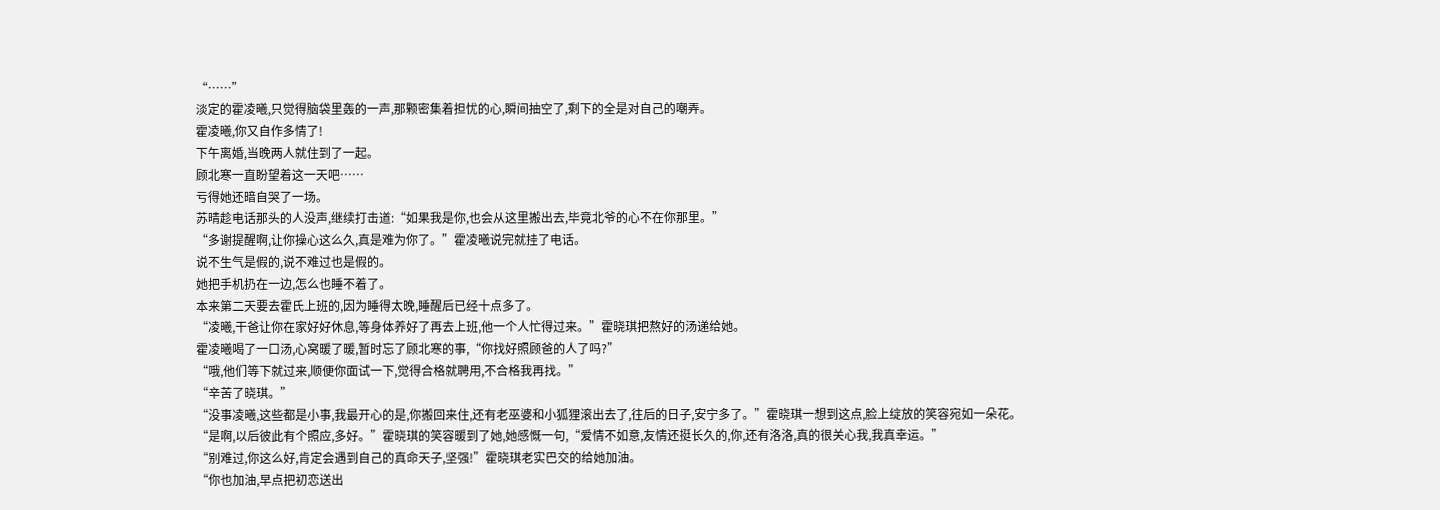“……”
淡定的霍凌曦,只觉得脑袋里轰的一声,那颗密集着担忧的心,瞬间抽空了,剩下的全是对自己的嘲弄。
霍凌曦,你又自作多情了!
下午离婚,当晚两人就住到了一起。
顾北寒一直盼望着这一天吧……
亏得她还暗自哭了一场。
苏晴趁电话那头的人没声,继续打击道:“如果我是你,也会从这里搬出去,毕竟北爷的心不在你那里。”
“多谢提醒啊,让你操心这么久,真是难为你了。”霍凌曦说完就挂了电话。
说不生气是假的,说不难过也是假的。
她把手机扔在一边,怎么也睡不着了。
本来第二天要去霍氏上班的,因为睡得太晚,睡醒后已经十点多了。
“凌曦,干爸让你在家好好休息,等身体养好了再去上班,他一个人忙得过来。”霍晓琪把熬好的汤递给她。
霍凌曦喝了一口汤,心窝暖了暖,暂时忘了顾北寒的事,“你找好照顾爸的人了吗?”
“哦,他们等下就过来,顺便你面试一下,觉得合格就聘用,不合格我再找。”
“辛苦了晓琪。”
“没事凌曦,这些都是小事,我最开心的是,你搬回来住,还有老巫婆和小狐狸滚出去了,往后的日子,安宁多了。”霍晓琪一想到这点,脸上绽放的笑容宛如一朵花。
“是啊,以后彼此有个照应,多好。”霍晓琪的笑容暖到了她,她感慨一句,“爱情不如意,友情还挺长久的,你,还有洛洛,真的很关心我,我真幸运。”
“别难过,你这么好,肯定会遇到自己的真命天子,坚强!”霍晓琪老实巴交的给她加油。
“你也加油,早点把初恋送出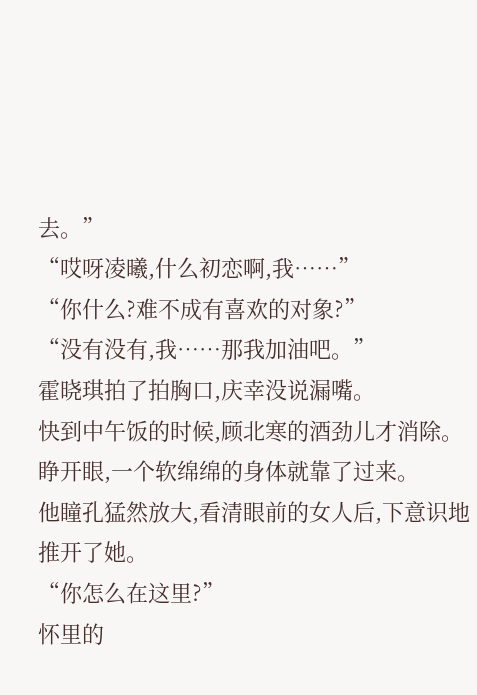去。”
“哎呀凌曦,什么初恋啊,我……”
“你什么?难不成有喜欢的对象?”
“没有没有,我……那我加油吧。”
霍晓琪拍了拍胸口,庆幸没说漏嘴。
快到中午饭的时候,顾北寒的酒劲儿才消除。
睁开眼,一个软绵绵的身体就靠了过来。
他瞳孔猛然放大,看清眼前的女人后,下意识地推开了她。
“你怎么在这里?”
怀里的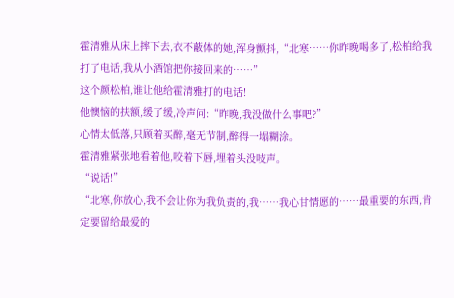霍清雅从床上摔下去,衣不蔽体的她,浑身颤抖,“北寒……你昨晚喝多了,松柏给我打了电话,我从小酒馆把你接回来的……”
这个颜松柏,谁让他给霍清雅打的电话!
他懊恼的扶额,缓了缓,冷声问:“昨晚,我没做什么事吧?”
心情太低落,只顾着买醉,毫无节制,醉得一塌糊涂。
霍清雅紧张地看着他,咬着下唇,埋着头没吱声。
“说话!”
“北寒,你放心,我不会让你为我负责的,我……我心甘情愿的……最重要的东西,肯定要留给最爱的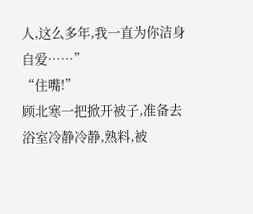人,这么多年,我一直为你洁身自爱……”
“住嘴!”
顾北寒一把掀开被子,准备去浴室冷静冷静,熟料,被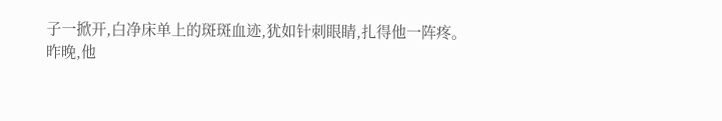子一掀开,白净床单上的斑斑血迹,犹如针刺眼睛,扎得他一阵疼。
昨晚,他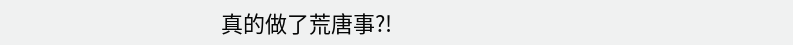真的做了荒唐事?!